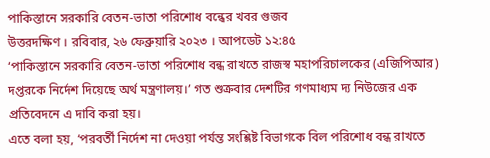পাকিস্তানে সরকারি বেতন-ভাতা পরিশোধ বন্ধের খবর গুজব
উত্তরদক্ষিণ । রবিবার, ২৬ ফেব্রুয়ারি ২০২৩ । আপডেট ১২:৪৫
‘পাকিস্তানে সরকারি বেতন-ভাতা পরিশোধ বন্ধ রাখতে রাজস্ব মহাপরিচালকের (এজিপিআর) দপ্তরকে নির্দেশ দিয়েছে অর্থ মন্ত্রণালয়।’ গত শুক্রবার দেশটির গণমাধ্যম দ্য নিউজের এক প্রতিবেদনে এ দাবি করা হয়।
এতে বলা হয়, ‘পরবর্তী নির্দেশ না দেওয়া পর্যন্ত সংশ্লিষ্ট বিভাগকে বিল পরিশোধ বন্ধ রাখতে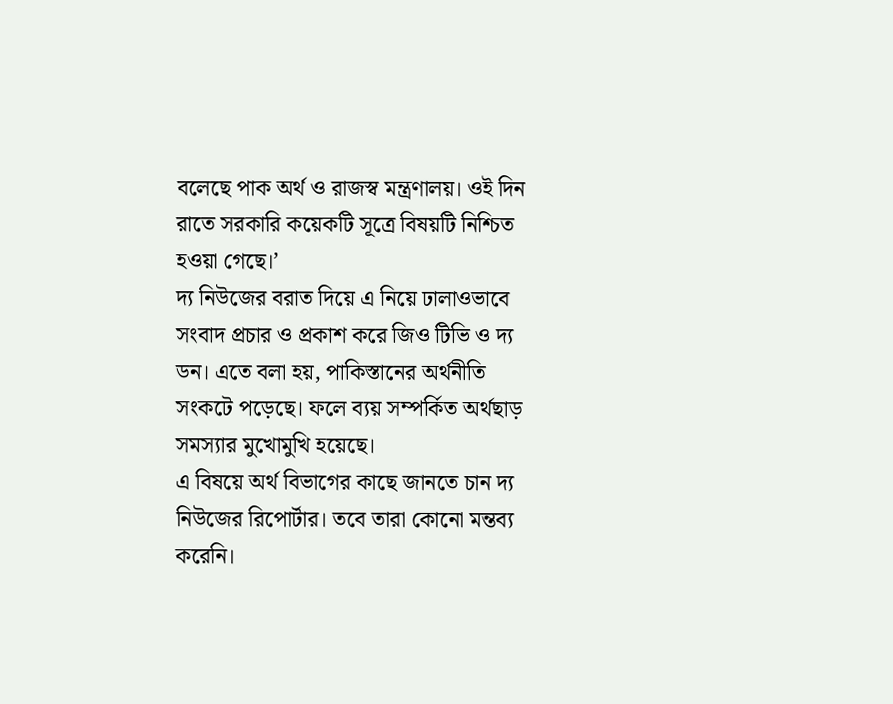বলেছে পাক অর্থ ও রাজস্ব মন্ত্রণালয়। ওই দিন রাতে সরকারি কয়েকটি সূত্রে বিষয়টি নিশ্চিত হওয়া গেছে।’
দ্য নিউজের বরাত দিয়ে এ নিয়ে ঢালাওভাবে সংবাদ প্রচার ও প্রকাশ করে জিও টিভি ও দ্য ডন। এতে বলা হয়, পাকিস্তানের অর্থনীতি সংকটে পড়েছে। ফলে ব্যয় সম্পর্কিত অর্থছাড় সমস্যার মুখোমুখি হয়েছে।
এ বিষয়ে অর্থ বিভাগের কাছে জানতে চান দ্য নিউজের রিপোর্টার। তবে তারা কোনো মন্তব্য করেনি।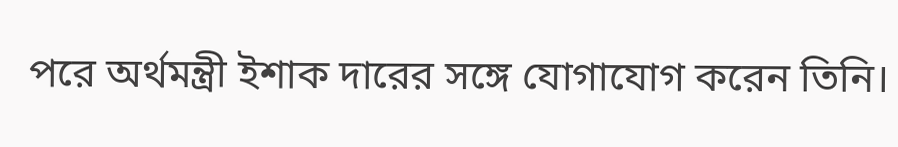পরে অর্থমন্ত্রী ইশাক দারের সঙ্গে যোগাযোগ করেন তিনি।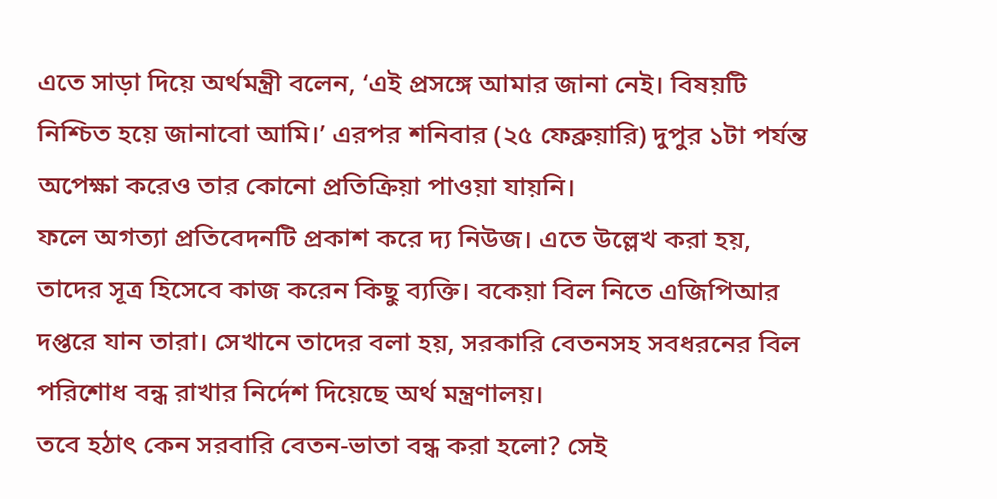এতে সাড়া দিয়ে অর্থমন্ত্রী বলেন, ‘এই প্রসঙ্গে আমার জানা নেই। বিষয়টি নিশ্চিত হয়ে জানাবো আমি।’ এরপর শনিবার (২৫ ফেব্রুয়ারি) দুপুর ১টা পর্যন্ত অপেক্ষা করেও তার কোনো প্রতিক্রিয়া পাওয়া যায়নি।
ফলে অগত্যা প্রতিবেদনটি প্রকাশ করে দ্য নিউজ। এতে উল্লেখ করা হয়, তাদের সূত্র হিসেবে কাজ করেন কিছু ব্যক্তি। বকেয়া বিল নিতে এজিপিআর দপ্তরে যান তারা। সেখানে তাদের বলা হয়, সরকারি বেতনসহ সবধরনের বিল পরিশোধ বন্ধ রাখার নির্দেশ দিয়েছে অর্থ মন্ত্রণালয়।
তবে হঠাৎ কেন সরবারি বেতন-ভাতা বন্ধ করা হলো? সেই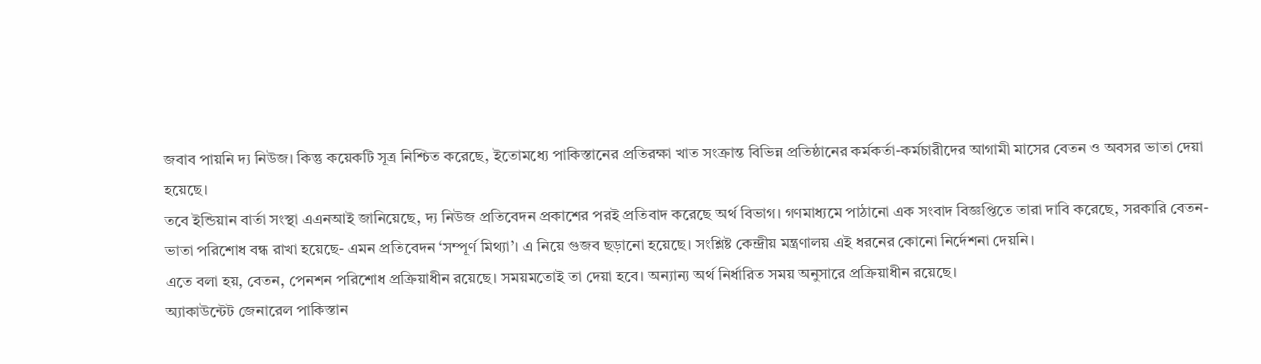জবাব পায়নি দ্য নিউজ। কিন্তু কয়েকটি সূত্র নিশ্চিত করেছে, ইতোমধ্যে পাকিস্তানের প্রতিরক্ষা খাত সংক্রান্ত বিভিন্ন প্রতিষ্ঠানের কর্মকর্তা-কর্মচারীদের আগামী মাসের বেতন ও অবসর ভাতা দেয়া হয়েছে।
তবে ইন্ডিয়ান বার্তা সংস্থা এএনআই জানিয়েছে, দ্য নিউজ প্রতিবেদন প্রকাশের পরই প্রতিবাদ করেছে অর্থ বিভাগ। গণমাধ্যমে পাঠানো এক সংবাদ বিজ্ঞপ্তিতে তারা দাবি করেছে, সরকারি বেতন-ভাতা পরিশোধ বন্ধ রাখা হয়েছে- এমন প্রতিবেদন ‘সম্পূর্ণ মিথ্যা’। এ নিয়ে গুজব ছড়ানো হয়েছে। সংশ্লিষ্ট কেন্দ্রীয় মন্ত্রণালয় এই ধরনের কোনো নির্দেশনা দেয়নি।
এতে বলা হয়, বেতন, পেনশন পরিশোধ প্রক্রিয়াধীন রয়েছে। সময়মতোই তা দেয়া হবে। অন্যান্য অর্থ নির্ধারিত সময় অনুসারে প্রক্রিয়াধীন রয়েছে।
অ্যাকাউন্টেট জেনারেল পাকিস্তান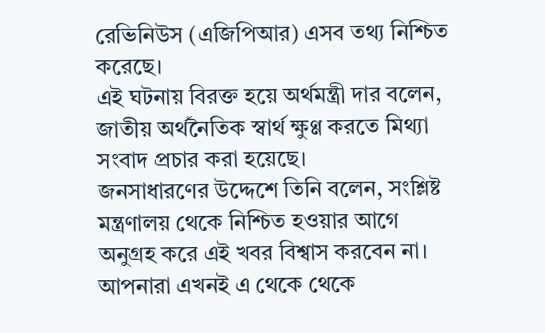রেভিনিউস (এজিপিআর) এসব তথ্য নিশ্চিত করেছে।
এই ঘটনায় বিরক্ত হয়ে অর্থমন্ত্রী দার বলেন, জাতীয় অর্থনৈতিক স্বার্থ ক্ষুণ্ণ করতে মিথ্যা সংবাদ প্রচার করা হয়েছে।
জনসাধারণের উদ্দেশে তিনি বলেন, সংশ্লিষ্ট মন্ত্রণালয় থেকে নিশ্চিত হওয়ার আগে অনুগ্রহ করে এই খবর বিশ্বাস করবেন না। আপনারা এখনই এ থেকে থেকে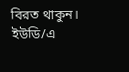বিরত থাকুন।
ইউডি/এ